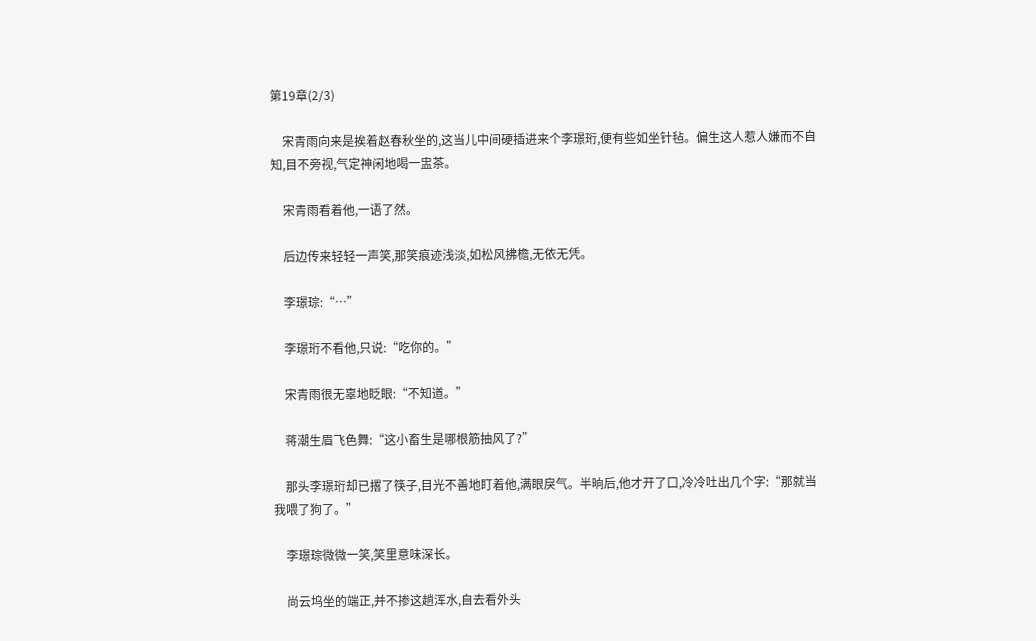第19章(2/3)

    宋青雨向来是挨着赵春秋坐的,这当儿中间硬插进来个李璟珩,便有些如坐针毡。偏生这人惹人嫌而不自知,目不旁视,气定神闲地喝一盅茶。

    宋青雨看着他,一语了然。

    后边传来轻轻一声笑,那笑痕迹浅淡,如松风拂檐,无依无凭。

    李璟琮:“…”

    李璟珩不看他,只说:“吃你的。”

    宋青雨很无辜地眨眼:“不知道。”

    蒋潮生眉飞色舞:“这小畜生是哪根筋抽风了?”

    那头李璟珩却已撂了筷子,目光不善地盯着他,满眼戾气。半晌后,他才开了口,冷冷吐出几个字:“那就当我喂了狗了。”

    李璟琮微微一笑,笑里意味深长。

    尚云坞坐的端正,并不掺这趟浑水,自去看外头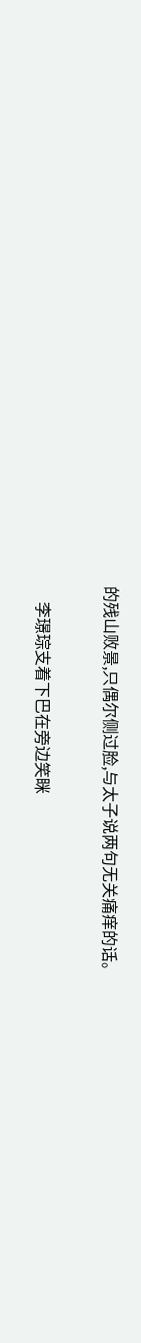的残山败景,只偶尔侧过脸,与太子说两句无关痛痒的话。

    李璟琮支着下巴在旁边笑眯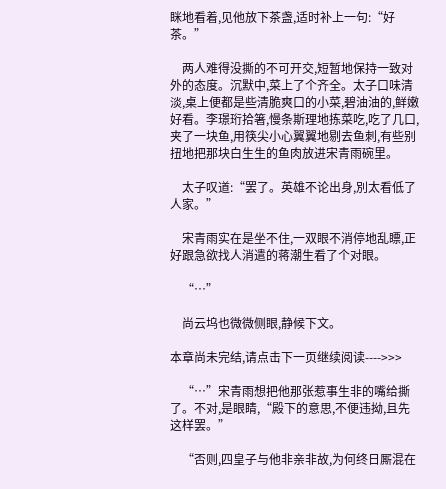眯地看着,见他放下茶盏,适时补上一句:“好茶。”

    两人难得没撕的不可开交,短暂地保持一致对外的态度。沉默中,菜上了个齐全。太子口味清淡,桌上便都是些清脆爽口的小菜,碧油油的,鲜嫩好看。李璟珩拾箸,慢条斯理地拣菜吃,吃了几口,夹了一块鱼,用筷尖小心翼翼地剔去鱼刺,有些别扭地把那块白生生的鱼肉放进宋青雨碗里。

    太子叹道:“罢了。英雄不论出身,別太看低了人家。”

    宋青雨实在是坐不住,一双眼不消停地乱瞟,正好跟急欲找人消遣的蒋潮生看了个对眼。

    “…”

    尚云坞也微微侧眼,静候下文。

本章尚未完结,请点击下一页继续阅读---->>>

    “…”宋青雨想把他那张惹事生非的嘴给撕了。不对,是眼睛,“殿下的意思,不便违拗,且先这样罢。”

    “否则,四皇子与他非亲非故,为何终日厮混在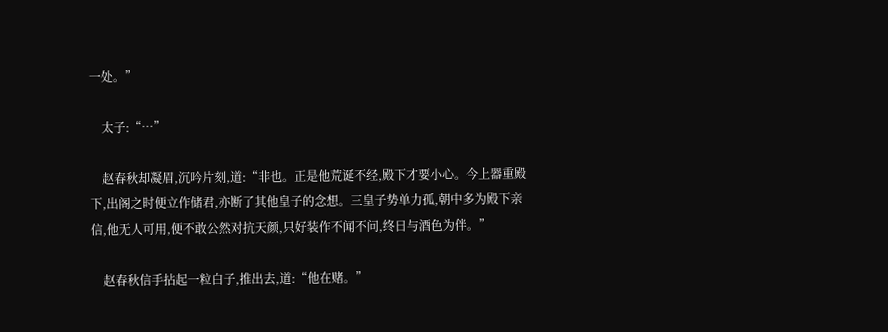一处。”

    太子:“…”

    赵春秋却凝眉,沉吟片刻,道:“非也。正是他荒诞不经,殿下才要小心。今上器重殿下,出阁之时便立作储君,亦断了其他皇子的念想。三皇子势单力孤,朝中多为殿下亲信,他无人可用,便不敢公然对抗天颜,只好装作不闻不问,终日与酒色为伴。”

    赵春秋信手拈起一粒白子,推出去,道:“他在赌。”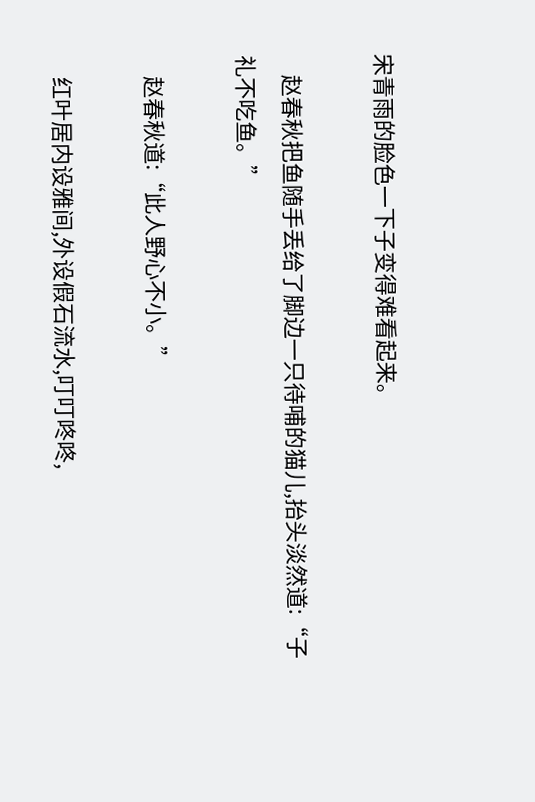宋青雨的脸色一下子变得难看起来。

    赵春秋把鱼随手丢给了脚边一只待哺的猫儿,抬头淡然道:“子礼不吃鱼。”

    赵春秋道:“此人野心不小。”

    红叶居内设雅间,外设假石流水,叮叮咚咚,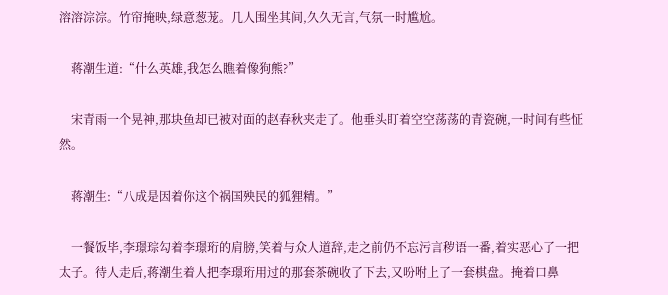溶溶淙淙。竹帘掩映,绿意葱茏。几人围坐其间,久久无言,气氛一时尴尬。

    蒋潮生道:“什么英雄,我怎么瞧着像狗熊?”

    宋青雨一个晃神,那块鱼却已被对面的赵春秋夹走了。他垂头盯着空空荡荡的青瓷碗,一时间有些怔然。

    蒋潮生:“八成是因着你这个祸国殃民的狐狸精。”

    一餐饭毕,李璟琮勾着李璟珩的肩膀,笑着与众人道辞,走之前仍不忘污言秽语一番,着实恶心了一把太子。待人走后,蒋潮生着人把李璟珩用过的那套茶碗收了下去,又吩咐上了一套棋盘。掩着口鼻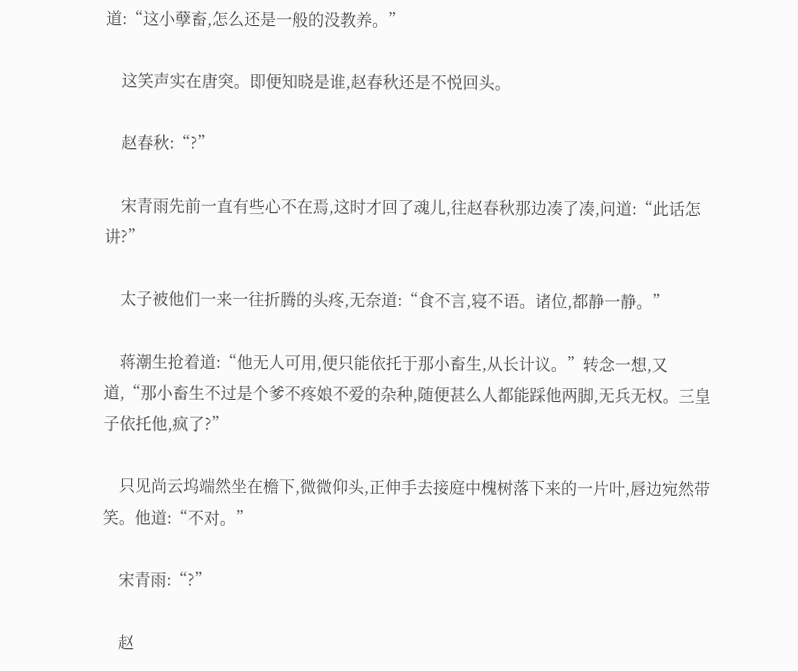道:“这小孽畜,怎么还是一般的没教养。”

    这笑声实在唐突。即便知晓是谁,赵春秋还是不悦回头。

    赵春秋:“?”

    宋青雨先前一直有些心不在焉,这时才回了魂儿,往赵春秋那边凑了凑,问道:“此话怎讲?”

    太子被他们一来一往折腾的头疼,无奈道:“食不言,寝不语。诸位,都静一静。”

    蒋潮生抢着道:“他无人可用,便只能依托于那小畜生,从长计议。”转念一想,又道,“那小畜生不过是个爹不疼娘不爱的杂种,随便甚么人都能踩他两脚,无兵无权。三皇子依托他,疯了?”

    只见尚云坞端然坐在檐下,微微仰头,正伸手去接庭中槐树落下来的一片叶,唇边宛然带笑。他道:“不对。”

    宋青雨:“?”

    赵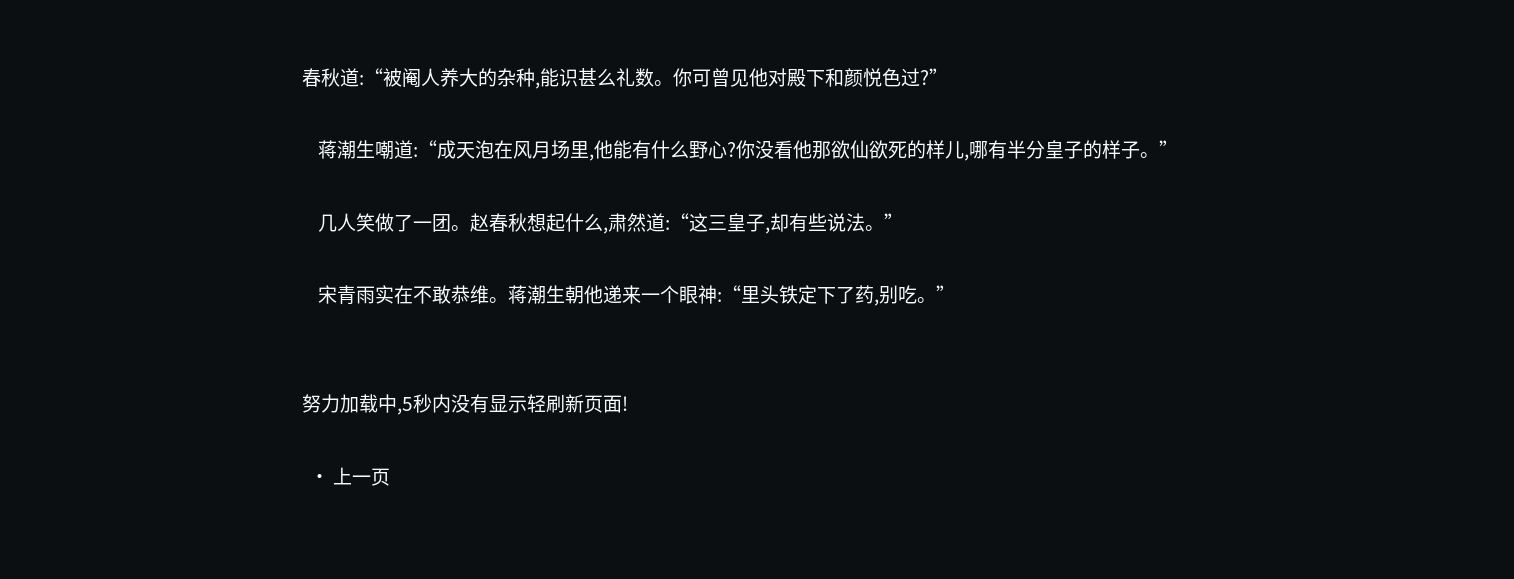春秋道:“被阉人养大的杂种,能识甚么礼数。你可曾见他对殿下和颜悦色过?”

    蒋潮生嘲道:“成天泡在风月场里,他能有什么野心?你没看他那欲仙欲死的样儿,哪有半分皇子的样子。”

    几人笑做了一团。赵春秋想起什么,肃然道:“这三皇子,却有些说法。”

    宋青雨实在不敢恭维。蒋潮生朝他递来一个眼神:“里头铁定下了药,别吃。”


努力加载中,5秒内没有显示轻刷新页面!

  • 上一页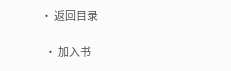• 返回目录

  • 加入书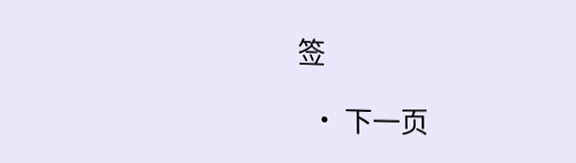签

  • 下一页